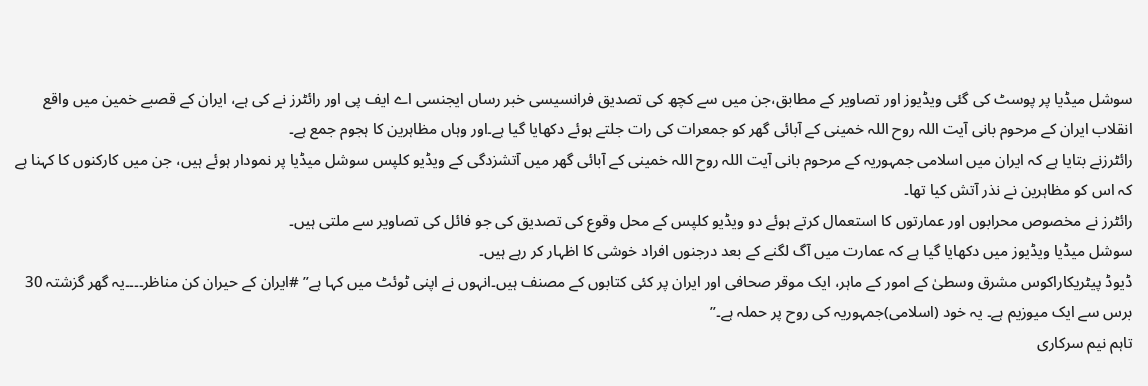سوشل میڈیا پر پوسٹ کی گئی ویڈیوز اور تصاویر کے مطابق،جن میں سے کچھ کی تصدیق فرانسیسی خبر رساں ایجنسی اے ایف پی اور رائٹرز نے کی ہے، ایران کے قصبے خمین میں واقع انقلاب ایران کے مرحوم بانی آیت اللہ روح اللہ خمینی کے آبائی گھر کو جمعرات کی رات جلتے ہوئے دکھایا گیا ہے۔اور وہاں مظاہرین کا ہجوم جمع ہے۔
رائٹرزنے بتایا ہے کہ ایران میں اسلامی جمہوریہ کے مرحوم بانی آیت اللہ روح اللہ خمینی کے آبائی گھر میں آتشزدگی کے ویڈیو کلپس سوشل میڈیا پر نمودار ہوئے ہیں، جن میں کارکنوں کا کہنا ہے کہ اس کو مظاہرین نے نذر آتش کیا تھا۔
رائٹرز نے مخصوص محرابوں اور عمارتوں کا استعمال کرتے ہوئے دو ویڈیو کلپس کے محل وقوع کی تصدیق کی جو فائل کی تصاویر سے ملتی ہیں۔
سوشل میڈیا ویڈیوز میں دکھایا گیا ہے کہ عمارت میں آگ لگنے کے بعد درجنوں افراد خوشی کا اظہار کر رہے ہیں۔
ڈیوڈ پیٹریکاراکوس مشرق وسطیٰ کے امور کے ماہر، ایک موقر صحافی اور ایران پر کئی کتابوں کے مصنف ہیں۔انہوں نے اپنی ٹوئٹ میں کہا ہے” #ایران کے حیران کن مناظر۔۔۔۔یہ گھر گزشتہ 30 برس سے ایک میوزیم ہے۔ یہ خود (اسلامی)جمہوریہ کی روح پر حملہ ہے۔”
تاہم نیم سرکاری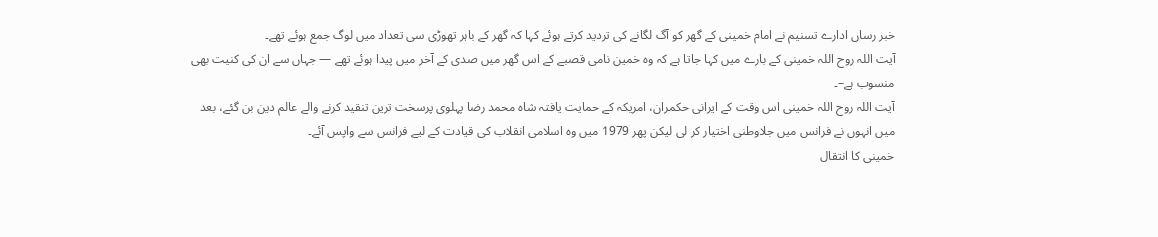خبر رساں ادارے تسنیم نے امام خمینی کے گھر کو آگ لگانے کی تردید کرتے ہوئے کہا کہ گھر کے باہر تھوڑی سی تعداد میں لوگ جمع ہوئے تھے۔
آیت اللہ روح اللہ خمینی کے بارے میں کہا جاتا ہے کہ وہ خمین نامی قصبے کے اس گھر میں صدی کے آخر میں پیدا ہوئے تھے — جہاں سے ان کی کنیت بھی منسوب ہے–۔
آیت اللہ روح اللہ خمینی اس وقت کے ایرانی حکمران، امریکہ کے حمایت یافتہ شاہ محمد رضا پہلوی پرسخت ترین تنقید کرنے والے عالم دین بن گئے، بعد میں انہوں نے فرانس میں جلاوطنی اختیار کر لی لیکن پھر 1979 میں وہ اسلامی انقلاب کی قیادت کے لیے فرانس سے واپس آئے۔
خمینی کا انتقال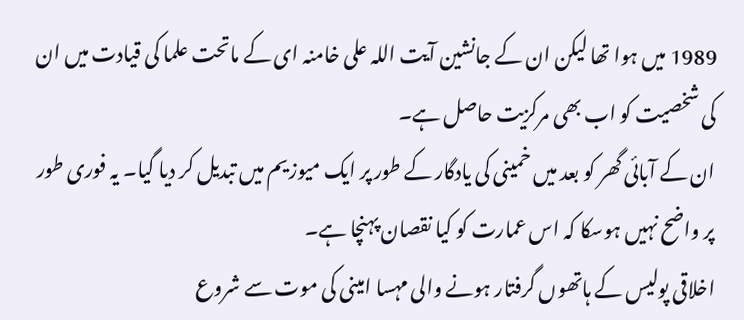1989 میں ہوا تھا لیکن ان کے جانشین آیت اللہ علی خامنہ ای کے ماتحت علما کی قیادت میں ان کی شخصیت کو اب بھی مرکزیت حاصل ہے۔
ان کے آبائی گھر کو بعد میں خمینی کی یادگار کے طور پر ایک میوزیم میں تبدیل کر دیا گیا۔ یہ فوری طور پر واضح نہیں ہوسکا کہ اس عمارت کو کیا نقصان پہنچا ہے۔
اخلاقی پولیس کے ہاتھوں گرفتار ہونے والی مہسا امینی کی موت سے شروع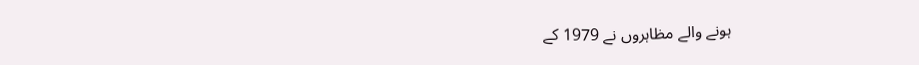ہونے والے مظاہروں نے 1979 کے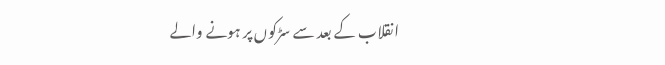انقلاب کے بعد سے سڑکوں پر ہونے والے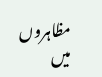مظاہروں میں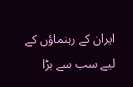ایران کے رہنماؤں کے لیے سب سے بڑا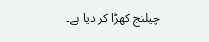چیلنج کھڑا کر دیا ہے۔